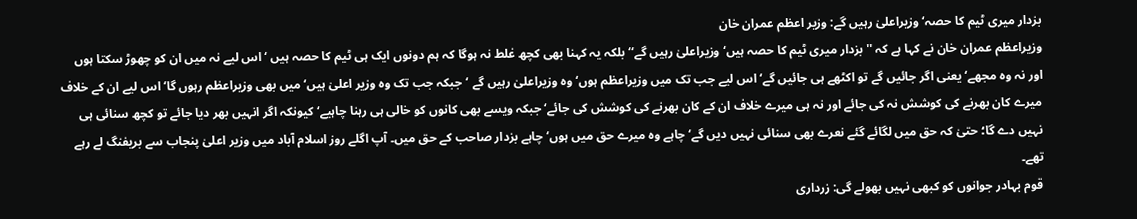بزدار میری ٹیم کا حصہ‘ وزیراعلیٰ رہیں گے: وزیر اعظم عمران خان
وزیراعظم عمران خان نے کہا ہے کہ ''بزدار میری ٹیم کا حصہ ہیں‘ وزیراعلیٰ رہیں گے‘‘ بلکہ یہ کہنا بھی کچھ غلط نہ ہوگا کہ ہم دونوں ایک ہی ٹیم کا حصہ ہیں ‘ اس لیے نہ میں ان کو چھوڑ سکتا ہوں اور نہ وہ مجھے‘ یعنی اگر جائیں گے تو اکٹھے ہی جائیں گے‘ اس لیے جب تک میں وزیراعظم ہوں‘ وہ وزیراعلیٰ رہیں گے ‘جبکہ جب تک وہ وزیر اعلیٰ ہیں‘ میں بھی وزیراعظم رہوں گا‘ اس لیے ان کے خلاف میرے کان بھرنے کی کوشش نہ کی جائے اور نہ ہی میرے خلاف ان کے کان بھرنے کی کوشش کی جائے‘ جبکہ ویسے بھی کانوں کو خالی ہی رہنا چاہیے‘ کیونکہ اگر انہیں بھر دیا جائے تو کچھ سنائی ہی نہیں دے گا؛ حتیٰ کہ حق میں لگائے گئے نعرے بھی سنائی نہیں دیں گے‘ چاہے وہ میرے حق میں ہوں‘ چاہے بزدار صاحب کے حق میں۔ آپ اگلے روز اسلام آباد میں وزیر اعلیٰ پنجاب سے بریفنگ لے رہے تھے۔
قوم بہادر جوانوں کو کبھی نہیں بھولے گی: زرداری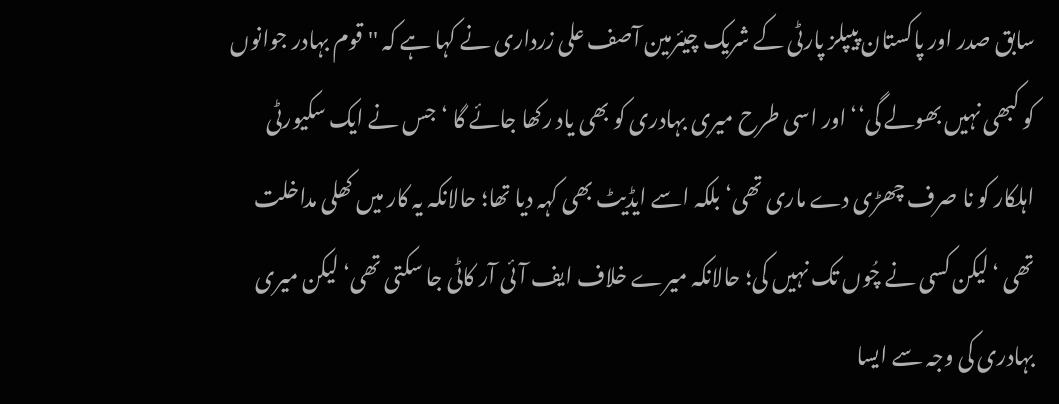سابق صدر اور پاکستان پیپلز پارٹی کے شریک چیئرمین آصف علی زرداری نے کہا ہے کہ ''قوم بہادر جوانوں کو کبھی نہیں بھولے گی‘‘ اور اسی طرح میری بہادری کو بھی یاد رکھا جائے گا ‘جس نے ایک سکیورٹی اہلکار کو نا صرف چھڑی دے ماری تھی‘ بلکہ اسے ایڈیٹ بھی کہہ دیا تھا؛ حالانکہ یہ کار میں کھلی مداخلت تھی ‘لیکن کسی نے چُوں تک نہیں کی؛ حالانکہ میرے خلاف ایف آئی آر کاٹی جا سکتی تھی‘ لیکن میری بہادری کی وجہ سے ایسا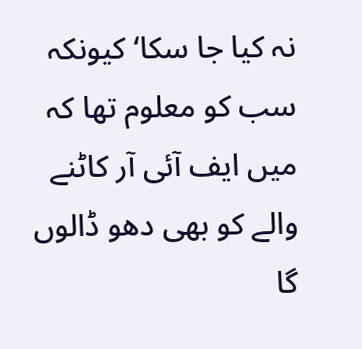نہ کیا جا سکا‘ کیونکہ سب کو معلوم تھا کہ میں ایف آئی آر کاٹنے والے کو بھی دھو ڈالوں گا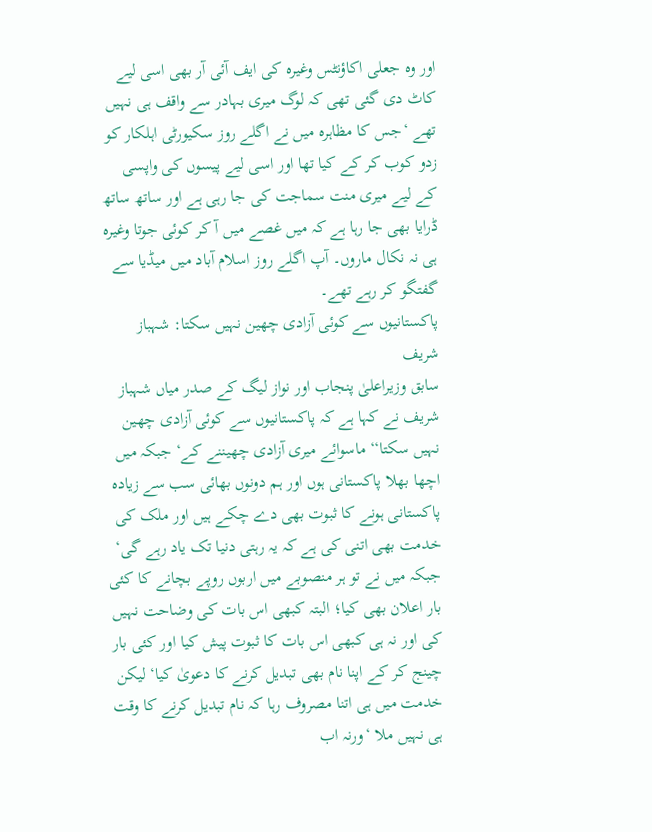اور وہ جعلی اکاؤنٹس وغیرہ کی ایف آئی آر بھی اسی لیے کاٹ دی گئی تھی کہ لوگ میری بہادر سے واقف ہی نہیں تھے ‘جس کا مظاہرہ میں نے اگلے روز سکیورٹی اہلکار کو زدو کوب کر کے کیا تھا اور اسی لیے پیسوں کی واپسی کے لیے میری منت سماجت کی جا رہی ہے اور ساتھ ساتھ ڈرایا بھی جا رہا ہے کہ میں غصے میں آ کر کوئی جوتا وغیرہ ہی نہ نکال ماروں۔ آپ اگلے روز اسلام آباد میں میڈیا سے گفتگو کر رہے تھے۔
پاکستانیوں سے کوئی آزادی چھین نہیں سکتا: شہباز شریف
سابق وزیراعلیٰ پنجاب اور نواز لیگ کے صدر میاں شہباز شریف نے کہا ہے کہ پاکستانیوں سے کوئی آزادی چھین نہیں سکتا‘‘ ماسوائے میری آزادی چھیننے کے‘ جبکہ میں اچھا بھلا پاکستانی ہوں اور ہم دونوں بھائی سب سے زیادہ پاکستانی ہونے کا ثبوت بھی دے چکے ہیں اور ملک کی خدمت بھی اتنی کی ہے کہ یہ رہتی دنیا تک یاد رہے گی‘ جبکہ میں نے تو ہر منصوبے میں اربوں روپے بچانے کا کئی بار اعلان بھی کیا؛ البتہ کبھی اس بات کی وضاحت نہیں کی اور نہ ہی کبھی اس بات کا ثبوت پیش کیا اور کئی بار چینج کر کے اپنا نام بھی تبدیل کرنے کا دعویٰ کیا‘ لیکن خدمت میں ہی اتنا مصروف رہا کہ نام تبدیل کرنے کا وقت ہی نہیں ملا ‘ورنہ اب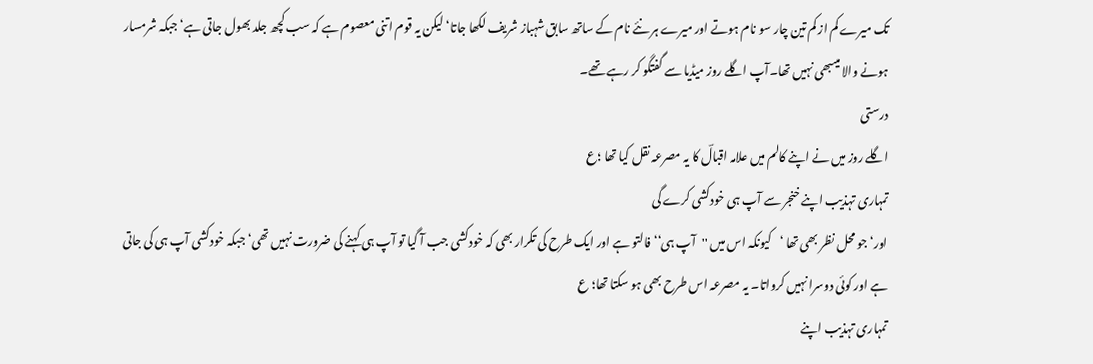تک میرے کم از کم تین چار سو نام ہوتے اور میرے ہر نئے نام کے ساتھ سابق شہباز شریف لکھا جاتا‘ لیکن یہ قوم اتنی معصوم ہے کہ سب کچھ جلد بھول جاتی ہے‘ جبکہ شرمسار ہونے والا میںبھی نہیں تھا۔آپ اگلے روز میڈیا سے گفتگو کر رہے تھے۔
درستی
اگلے روز میں نے اپنے کالم میں علامہ اقبالؔ کا یہ مصرعہ نقل کیا تھا ؛ع
تمہاری تہذیب اپنے خنجر سے آپ ہی خودکشی کرے گی
اور‘ جو محل نظر بھی تھا ‘کیونکہ اس میں ''آپ ہی‘‘ فالتو ہے اور ایک طرح کی تکرار بھی کہ خودکشی جب آ گیا تو آپ ہی کہنے کی ضرورت نہیں تھی‘ جبکہ خودکشی آپ ہی کی جاتی ہے اور کوئی دوسرا نہیں کرواتا۔ یہ مصرعہ اس طرح بھی ہو سکتا تھا؛ ع
تمہاری تہذیب اپنے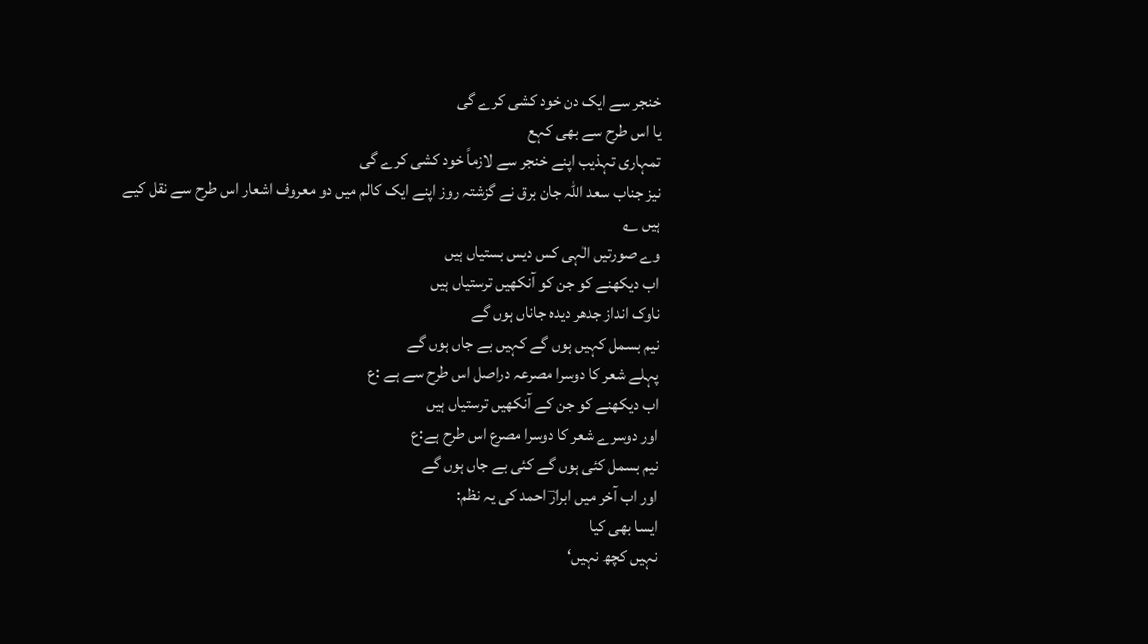خنجر سے ایک دن خود کشی کرے گی
یا اس طرح سے بھی کہع
تمہاری تہذیب اپنے خنجر سے لازماً خود کشی کرے گی
نیز جناب سعد اللہ جان برق نے گزشتہ روز اپنے ایک کالم میں دو معروف اشعار اس طرح سے نقل کیے ہیں ؎
وے صورتیں الٰہی کس دیس بستیاں ہیں
اب دیکھنے کو جن کو آنکھیں ترستیاں ہیں
ناوک انداز جدھر دیدہ جاناں ہوں گے
نیم بسمل کہیں ہوں گے کہیں بے جاں ہوں گے
پہلے شعر کا دوسرا مصرعہ دراصل اس طرح سے ہے :ع
اب دیکھنے کو جن کے آنکھیں ترستیاں ہیں
اور دوسرے شعر کا دوسرا مصرع اس طرح ہے:ع
نیم بسمل کئی ہوں گے کئی بے جاں ہوں گے
اور اب آخر میں ابرارؔ احمد کی یہ نظم:
ایسا بھی کیا
نہیں کچھ نہیں‘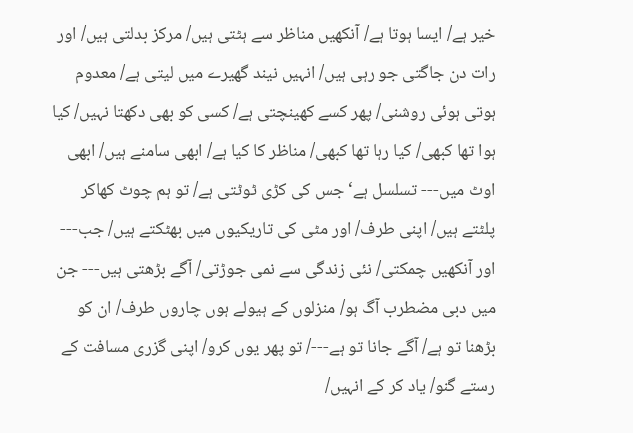خیر ہے/ ایسا ہوتا ہے/ آنکھیں مناظر سے ہٹتی ہیں/ مرکز بدلتی ہیں/ اور رات دن جاگتی جو رہی ہیں/ انہیں نیند گھیرے میں لیتی ہے/ معدوم ہوتی ہوئی روشنی/ پھر کسے کھینچتی ہے/ کسی کو بھی دکھتا نہیں/ کیا ہوا تھا کبھی/ کیا رہا تھا کبھی/ مناظر کا کیا ہے/ ابھی سامنے ہیں/ ابھی اوٹ میں--- تسلسل ہے‘ جس کی کڑی ٹوٹتی ہے/ تو ہم چوٹ کھاکر پلٹتے ہیں/ اپنی طرف/ اور مٹی کی تاریکیوں میں بھٹکتے ہیں/ جب--- اور آنکھیں چمکتی/ نئی زندگی سے نمی جوڑتی/ آگے بڑھتی ہیں--- جن میں دبی مضطرب آگ ہو/ منزلوں کے ہیولے ہوں چاروں طرف/ ان کو بڑھنا تو ہے/ آگے جانا تو ہے---/ تو پھر یوں کرو/ اپنی گزری مسافت کے رستے گنو/ یاد کر کے انہیں/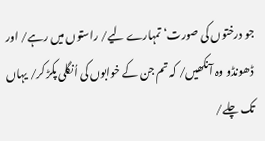جو درختوں کی صورت‘ تمہارے لیے/ راستوں میں رہے/ اور ڈھونڈو وہ آنکھیں/ کہ تم جن کے خوابوں کی اُنگلی پکڑ کر/ یہاں تک چلے/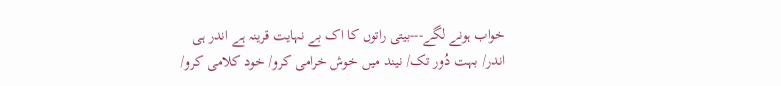خواب ہونے لگے---بیتی راتوں کا اک بے نہایت قرینہ ہے اندر ہی اندر/ بہت دُور تک/ نیند میں خوش خرامی کرو/ خود کلامی کرو/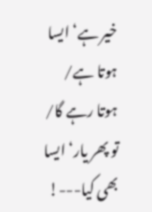خیر ہے‘ ایسا ہوتا ہے/ ہوتا رہے گا/ تو پھر یار‘ ایسا بھی کیا---!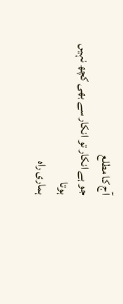آج کا مطلع
جو ہے انکار تو انکار سے بھی کچھ نہیں ہوتا
ہماری راہ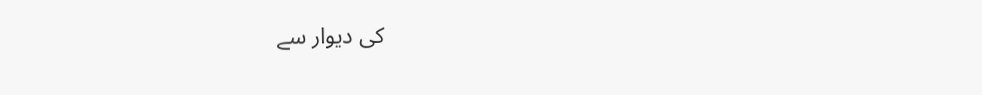کی دیوار سے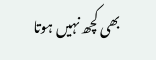بھی کچھ نہیں ہوتا